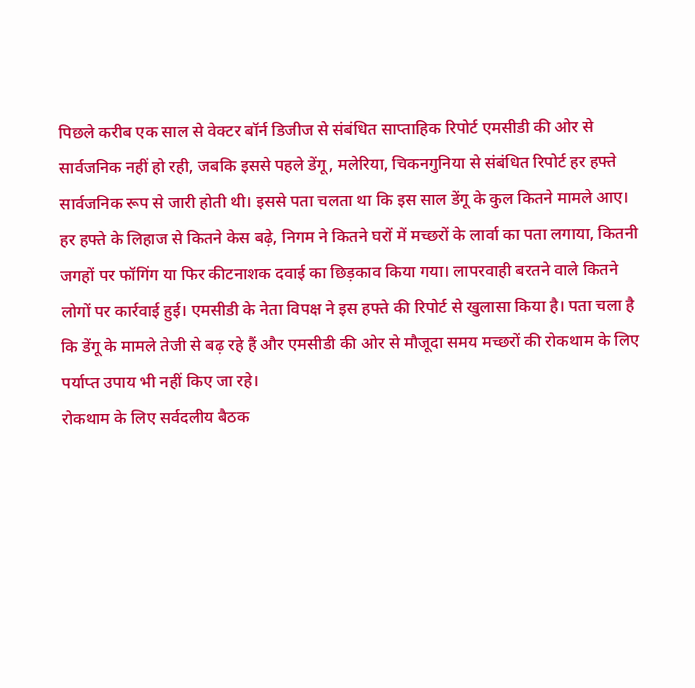पिछले करीब एक साल से वेक्टर बॉर्न डिजीज से संबंधित साप्ताहिक रिपोर्ट एमसीडी की ओर से सार्वजनिक नहीं हो रही, जबकि इससे पहले डेंगू, मलेरिया, चिकनगुनिया से संबंधित रिपोर्ट हर हफ्ते सार्वजनिक रूप से जारी होती थी। इससे पता चलता था कि इस साल डेंगू के कुल कितने मामले आए।
हर हफ्ते के लिहाज से कितने केस बढ़े, निगम ने कितने घरों में मच्छरों के लार्वा का पता लगाया, कितनी जगहों पर फॉगिंग या फिर कीटनाशक दवाई का छिड़काव किया गया। लापरवाही बरतने वाले कितने लोगों पर कार्रवाई हुई। एमसीडी के नेता विपक्ष ने इस हफ्ते की रिपोर्ट से खुलासा किया है। पता चला है कि डेंगू के मामले तेजी से बढ़ रहे हैं और एमसीडी की ओर से मौजूदा समय मच्छरों की रोकथाम के लिए पर्याप्त उपाय भी नहीं किए जा रहे।
रोकथाम के लिए सर्वदलीय बैठक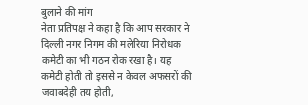बुलाने की मांग
नेता प्रतिपक्ष ने कहा है कि आप सरकार ने दिल्ली नगर निगम की मलेरिया निरोधक कमेटी का भी गठन रोक रखा है। यह कमेटी होती तो इससे न केवल अफसरों की जवाबदेही तय होती,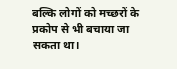बल्कि लोगों को मच्छरों के प्रकोप से भी बचाया जा सकता था।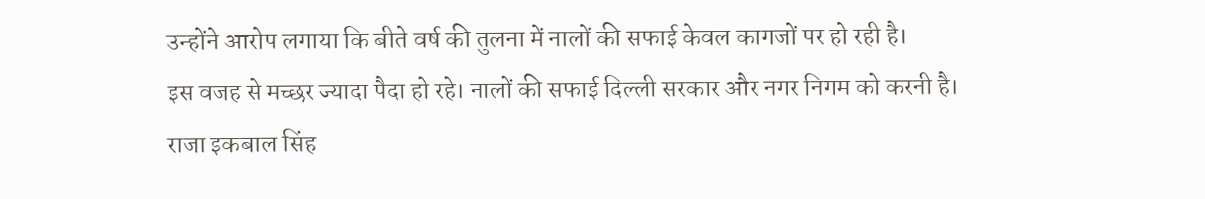उन्होंने आरोप लगाया कि बीते वर्ष की तुलना में नालों की सफाई केवल कागजों पर हो रही है।
इस वजह से मच्छर ज्यादा पैदा हो रहे। नालों की सफाई दिल्ली सरकार और नगर निगम को करनी है। राजा इकबाल सिंह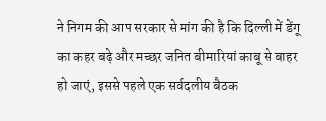ने निगम की आप सरकार से मांग की है कि दिल्ली में डेंगू का कहर बढ़े और मच्छर जनित बीमारियां काबू से बाहर हो जाएं, इससे पहले एक सर्वदलीय बैठक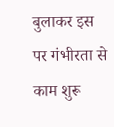बुलाकर इस पर गंभीरता से काम शुरू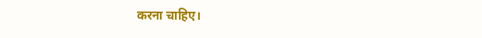करना चाहिए।